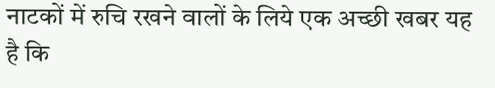नाटकों में रुचि रखने वालों के लिये एक अच्छी खबर यह है कि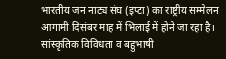भारतीय जन नाट्य संघ (इप्टा) का राष्ट्रीय सम्मेलन आगामी दिसंबर माह में भिलाई में होने जा रहा है। सांस्कृतिक विविधता व बहुभाषी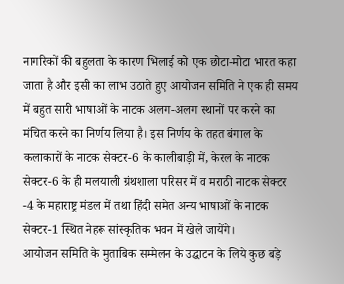नागरिकों की बहुलता के कारण भिलाई को एक छोटा-मोटा भारत कहा जाता है और इसी का लाभ उठाते हुए आयोजन समिति ने एक ही समय में बहुत सारी भाषाओं के नाटक अलग-अलग स्थानों पर करने का मंचित करने का निर्णय लिया है। इस निर्णय के तहत बंगाल के कलाकारों के नाटक सेक्टर-6 के कालीबाड़ी में, केरल के नाटक सेक्टर-6 के ही मलयाली ग्रंथशाला परिसर में व मराठी नाटक सेक्टर -4 के महाराष्ट्र मंडल में तथा हिंदी समेत अन्य भाषाओं के नाटक सेक्टर-1 स्थित नेहरू सांस्कृतिक भवन में खेले जायेंगे।
आयोजन समिति के मुताबिक सम्मेलन के उद्घाटन के लिये कुछ बड़े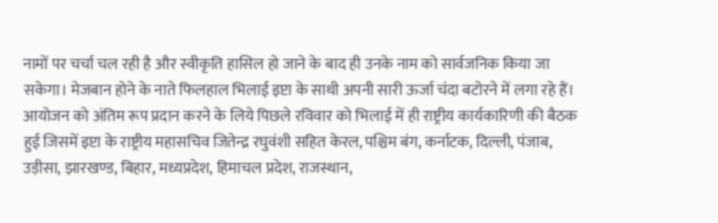नामों पर चर्चा चल रही है और स्वीकृति हासिल हो जाने के बाद ही उनके नाम को सार्वजनिक किया जा सकेगा। मेजबान होने के नाते फिलहाल भिलाई इप्टा के साथी अपनी सारी ऊर्जा चंदा बटोरने में लगा रहे हैं। आयोजन को अंतिम रूप प्रदान करने के लिये पिछले रविवार को भिलाई में ही राष्ट्रीय कार्यकारिणी की बैठक हुई जिसमें इप्टा के राष्ट्रीय महासचिव जितेन्द्र रघुवंशी सहित केरल, पश्चिम बंग, कर्नाटक, दिल्ली, पंजाब, उड़ीसा, झारखण्ड, बिहार, मध्यप्रदेश, हिमाचल प्रदेश, राजस्थान,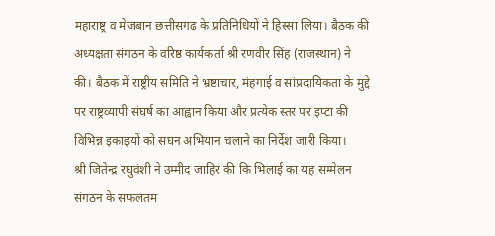महाराष्ट्र व मेजबान छत्तीसगढ के प्रतिनिधियों ने हिस्सा लिया। बैठक की अध्यक्षता संगठन के वरिष्ठ कार्यकर्ता श्री रणवीर सिंह (राजस्थान) ने की। बैठक में राष्ट्रीय समिति ने भ्रष्टाचार, मंहगाई व सांप्रदायिकता के मुद्दे पर राष्ट्रव्यापी संघर्ष का आह्वान किया और प्रत्येक स्तर पर इप्टा की विभिन्न इकाइयों को सघन अभियान चलाने का निर्देश जारी किया।
श्री जितेन्द्र रघुवंशी ने उम्मीद जाहिर की कि भिलाई का यह सम्मेलन संगठन के सफलतम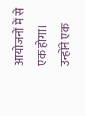आयोजनों में से एक होगा। उन्होंने एक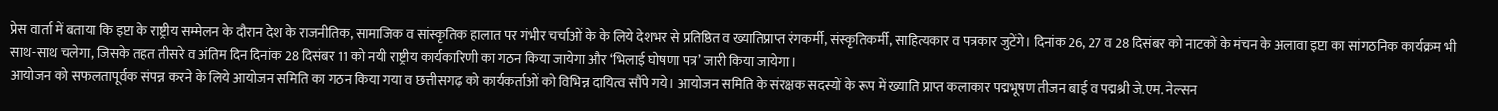प्रेस वार्ता में बताया कि इप्टा के राष्ट्रीय सम्मेलन के दौरान देश के राजनीतिक, सामाजिक व सांस्कृतिक हालात पर गंभीर चर्चाओं के के लिये देशभर से प्रतिष्ठित व ख्यातिप्राप्त रंगकर्मी, संस्कृतिकर्मी, साहित्यकार व पत्रकार जुटेंगे। दिनांक 26, 27 व 28 दिसंबर को नाटकों के मंचन के अलावा इप्टा का सांगठनिक कार्यक्रम भी साथ-साथ चलेगा, जिसके तहत तीसरे व अंतिम दिन दिनांक 28 दिसंबर 11 को नयी राष्ट्रीय कार्यकारिणी का गठन किया जायेगा और ‘भिलाई घोषणा पत्र’ जारी किया जायेगा।
आयोजन को सफलतापूर्वक संपन्न करने के लिये आयोजन समिति का गठन किया गया व छत्तीसगढ़ को कार्यकर्ताओं को विभिन्न दायित्व सौंपे गये। आयोजन समिति के संरक्षक सदस्यों के रूप में ख्याति प्राप्त कलाकार पद्मभूषण तीजन बाई व पद्मश्री जे.एम. नेल्सन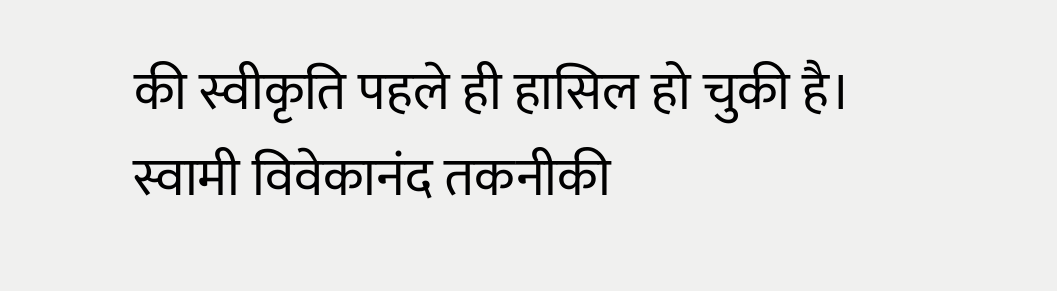की स्वीकृति पहले ही हासिल हो चुकी है। स्वामी विवेकानंद तकनीकी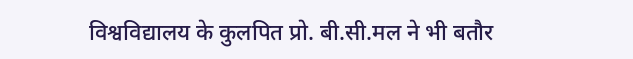विश्वविद्यालय के कुलपित प्रो. बी.सी.मल ने भी बतौर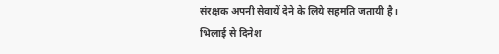संरक्षक अपनी सेवायें देने के लिये सहमति जतायी है।
भिलाई से दिनेश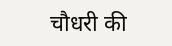चौधरी की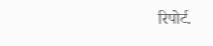रिपोर्ट.